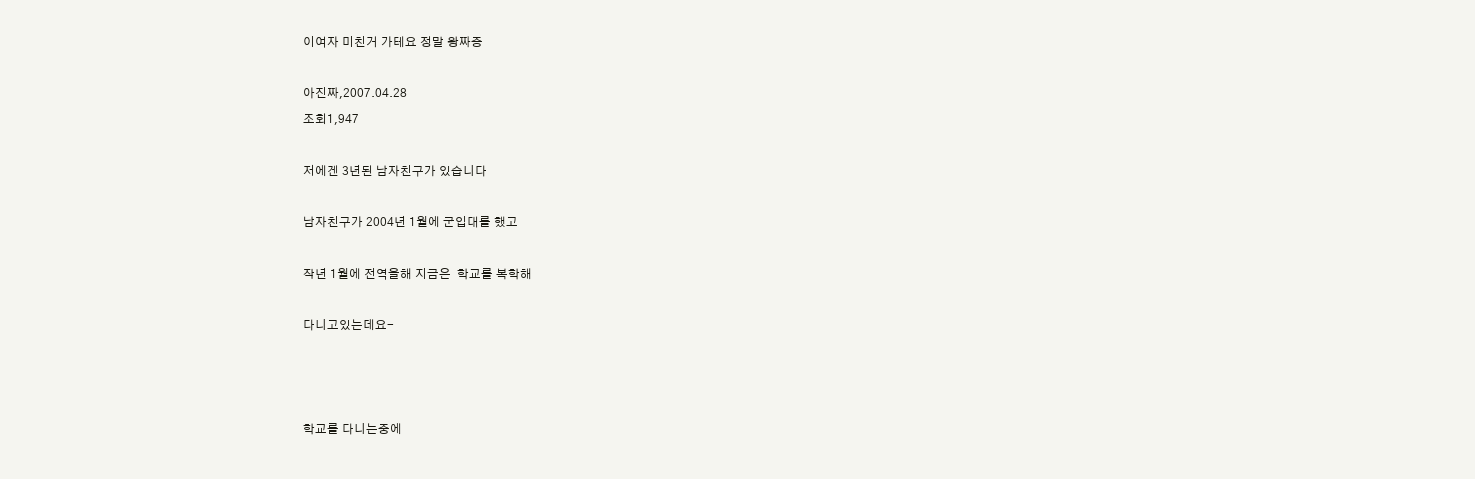이여자 미친거 가테요 정말 왕짜증

아진짜,2007.04.28
조회1,947

저에겐 3년된 남자친구가 있습니다

남자친구가 2004년 1월에 군입대를 했고

작년 1월에 전역을해 지금은  학교를 복학해

다니고있는데요-



학교를 다니는중에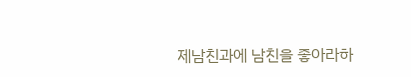제남친과에 남친을 좋아라하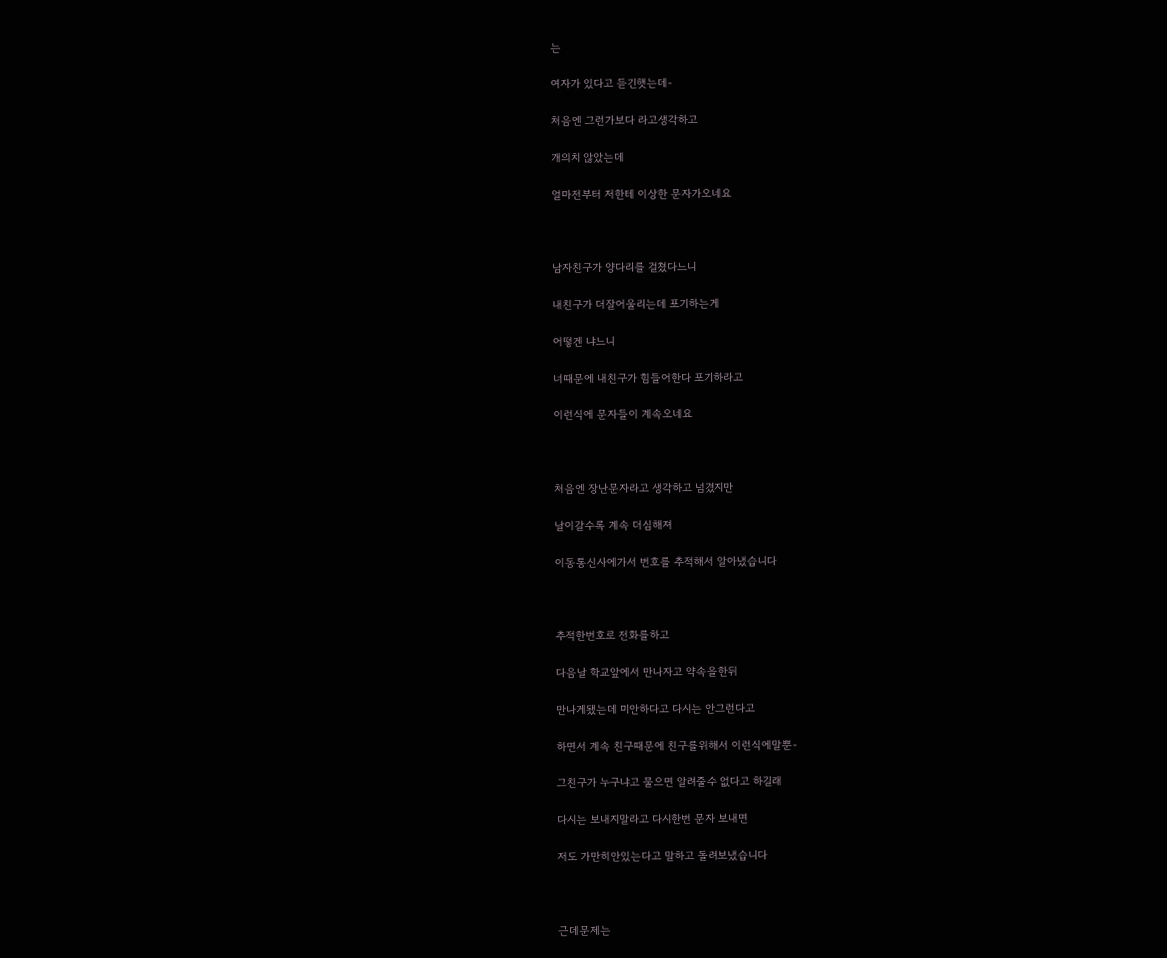는

여자가 있다고 듣긴햇는데-

처음엔 그런가보다 라고생각하고

개의치 않았는데

얼마전부터 저한테 이상한 문자가오네요



남자친구가 양다리를 걸쳤다느니

내친구가 더잘어울리는데 포기하는게

어떻겐 냐느니

너때문에 내친구가 힘들어한다 포기하라고

이런식에 문자들이 계속오네요



처음엔 장난문자라고 생각하고 넘겼지만

날이갈수록 계속 더심해져

이동통신사에가서 번호를 추적해서 알아냈습니다



추적한번호로 전화를하고

다음날 학교앞에서 만나자고 약속을한뒤

만나게됐는데 미안하다고 다시는 안그런다고

하면서 계속 친구때문에 친구를위해서 이런식에말뿐-

그친구가 누구냐고 물으면 알려줄수 없다고 하길래

다시는 보내지말라고 다시한번 문자 보내면

저도 가만히안있는다고 말하고 돌려보냈습니다



근데문제는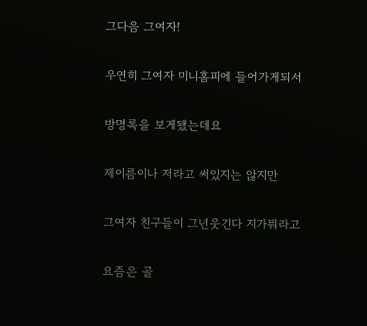그다음 그여자!

우연히 그여자 미니홈피에 들어가게되서

방명록을 보게됐는데요

제이름이나 저라고 써있지는 않지만

그여자 친구들이 그년웃긴다 지가뭐라고

요즘은 골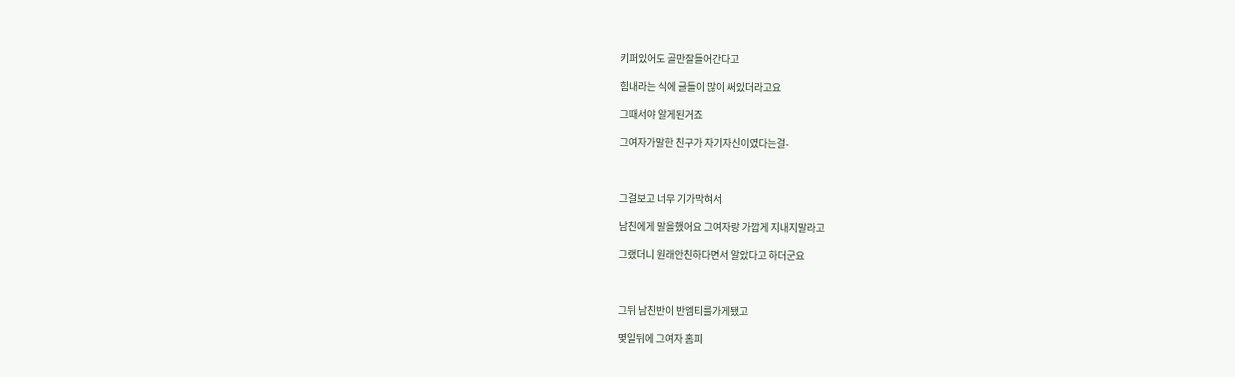키퍼있어도 골만잘들어간다고

힘내라는 식에 글들이 많이 써있더라고요

그때서야 알게된거죠

그여자가말한 친구가 자기자신이였다는걸-



그걸보고 너무 기가막혀서

남친에게 말을했어요 그여자랑 가깝게 지내지말라고

그랬더니 원래안친하다면서 알았다고 하더군요



그뒤 남친반이 반엠티를가게됐고

몇일뒤에 그여자 홈피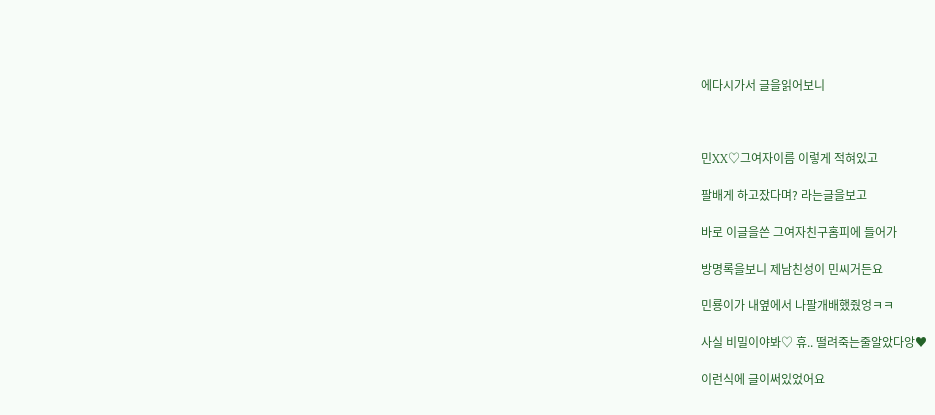에다시가서 글을읽어보니



민XX♡그여자이름 이렇게 적혀있고

팔배게 하고잤다며? 라는글을보고

바로 이글을쓴 그여자친구홈피에 들어가

방명록을보니 제남친성이 민씨거든요

민룡이가 내옆에서 나팔개배했줬엉ㅋㅋ

사실 비밀이야봐♡ 휴.. 떨려죽는줄알았다앙♥

이런식에 글이써있었어요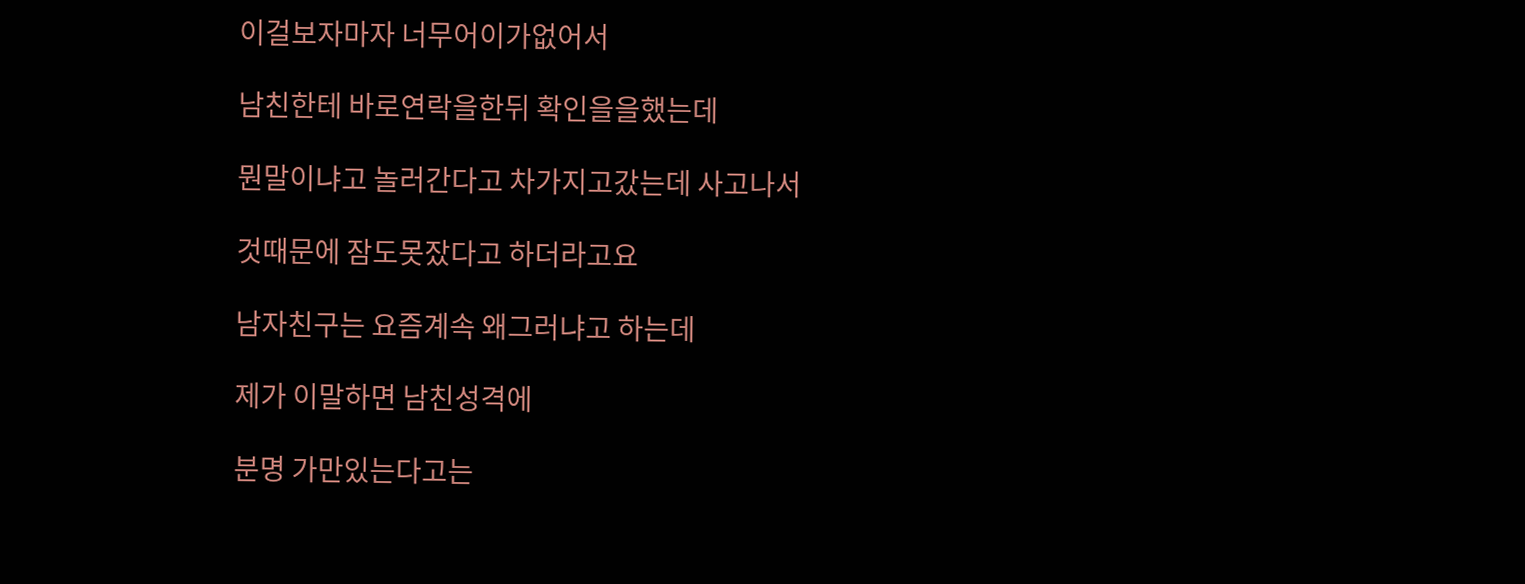이걸보자마자 너무어이가없어서

남친한테 바로연락을한뒤 확인을을했는데

뭔말이냐고 놀러간다고 차가지고갔는데 사고나서

것때문에 잠도못잤다고 하더라고요

남자친구는 요즘계속 왜그러냐고 하는데

제가 이말하면 남친성격에

분명 가만있는다고는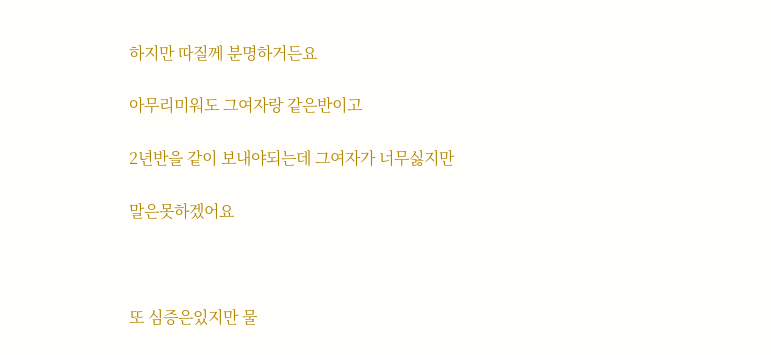하지만 따질께 분명하거든요

아무리미워도 그여자랑 같은반이고

2년반을 같이 보내야되는데 그여자가 너무싫지만

말은못하겠어요



또 심증은있지만 물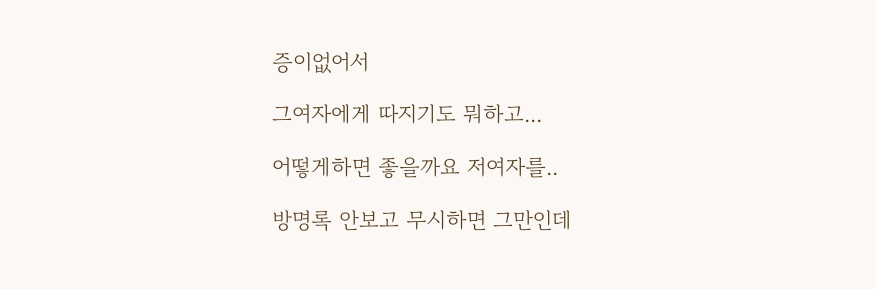증이없어서

그여자에게 따지기도 뭐하고...

어떻게하면 좋을까요 저여자를..

방명록 안보고 무시하면 그만인데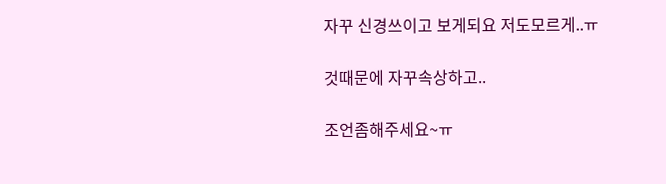자꾸 신경쓰이고 보게되요 저도모르게..ㅠ

것때문에 자꾸속상하고..

조언좀해주세요~ㅠ